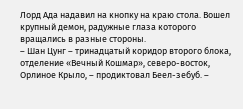Лорд Ада надавил на кнопку на краю стола. Вошел крупный демон, радужные глаза которого вращались в разные стороны.
– Шан Цунг – тринадцатый коридор второго блока, отделение «Вечный Кошмар», северо-восток, Орлиное Крыло, – продиктовал Беел-зебуб. –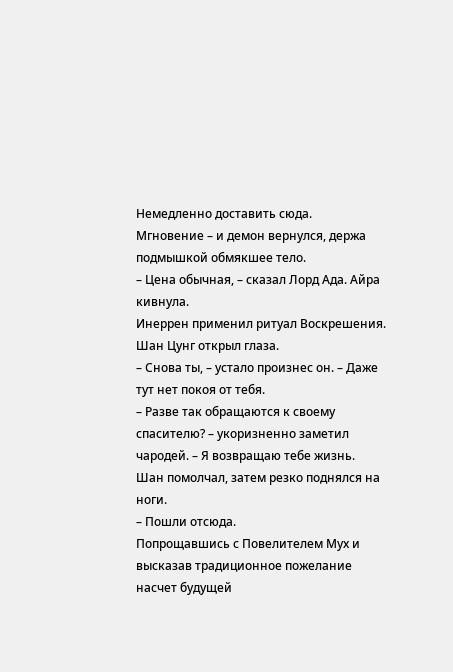Немедленно доставить сюда.
Мгновение – и демон вернулся, держа подмышкой обмякшее тело.
– Цена обычная, – сказал Лорд Ада. Айра кивнула.
Инеррен применил ритуал Воскрешения. Шан Цунг открыл глаза.
– Снова ты, – устало произнес он. – Даже тут нет покоя от тебя.
– Разве так обращаются к своему спасителю? – укоризненно заметил чародей. – Я возвращаю тебе жизнь.
Шан помолчал, затем резко поднялся на ноги.
– Пошли отсюда.
Попрощавшись с Повелителем Мух и высказав традиционное пожелание насчет будущей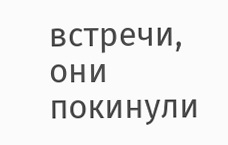встречи, они покинули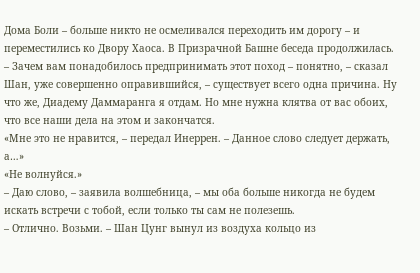Дома Боли – больше никто не осмеливался переходить им дорогу – и переместились ко Двору Хаоса. В Призрачной Башне беседа продолжилась.
– Зачем вам понадобилось предпринимать этот поход – понятно, – сказал Шан, уже совершенно оправившийся, – существует всего одна причина. Ну что же, Диадему Даммаранга я отдам. Но мне нужна клятва от вас обоих, что все наши дела на этом и закончатся.
«Мне это не нравится, – передал Инеррен. – Данное слово следует держать, а…»
«Не волнуйся.»
– Даю слово, – заявила волшебница, – мы оба больше никогда не будем искать встречи с тобой, если только ты сам не полезешь.
– Отлично. Возьми. – Шан Цунг вынул из воздуха кольцо из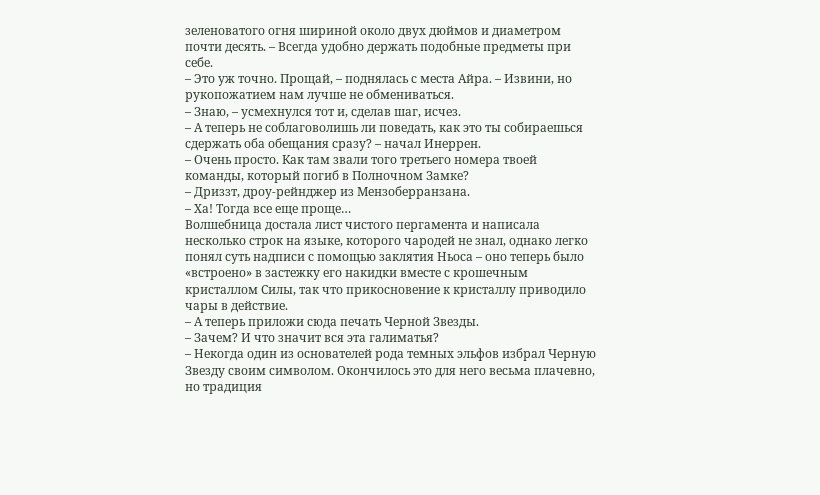зеленоватого огня шириной около двух дюймов и диаметром почти десять. – Всегда удобно держать подобные предметы при себе.
– Это уж точно. Прощай, – поднялась с места Айра. – Извини, но рукопожатием нам лучше не обмениваться.
– Знаю, – усмехнулся тот и, сделав шаг, исчез.
– А теперь не соблаговолишь ли поведать, как это ты собираешься сдержать оба обещания сразу? – начал Инеррен.
– Очень просто. Как там звали того третьего номера твоей команды, который погиб в Полночном Замке?
– Дриззт, дроу-рейнджер из Мензоберранзана.
– Ха! Тогда все еще проще…
Волшебница достала лист чистого пергамента и написала несколько строк на языке, которого чародей не знал, однако легко понял суть надписи с помощью заклятия Ньоса – оно теперь было «встроено» в застежку его накидки вместе с крошечным кристаллом Силы, так что прикосновение к кристаллу приводило чары в действие.
– А теперь приложи сюда печать Черной Звезды.
– Зачем? И что значит вся эта галиматья?
– Некогда один из основателей рода темных эльфов избрал Черную Звезду своим символом. Окончилось это для него весьма плачевно, но традиция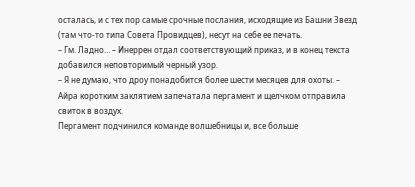осталась, и с тех пор самые срочные послания, исходящие из Башни Звезд (там что-то типа Совета Провидцев), несут на себе ее печать.
– Гм. Ладно… – Инеррен отдал соответствующий приказ, и в конец текста добавился неповторимый черный узор.
– Я не думаю, что дроу понадобится более шести месяцев для охоты. – Айра коротким заклятием запечатала пергамент и щелчком отправила свиток в воздух.
Пергамент подчинился команде волшебницы и, все больше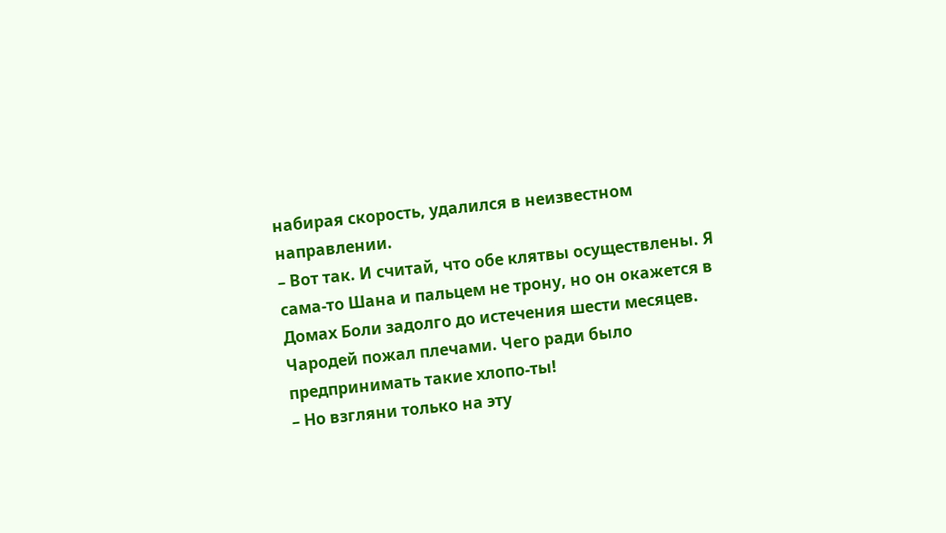набирая скорость, удалился в неизвестном направлении.
– Вот так. И считай, что обе клятвы осуществлены. Я сама-то Шана и пальцем не трону, но он окажется в Домах Боли задолго до истечения шести месяцев.
Чародей пожал плечами. Чего ради было предпринимать такие хлопо-ты!
– Но взгляни только на эту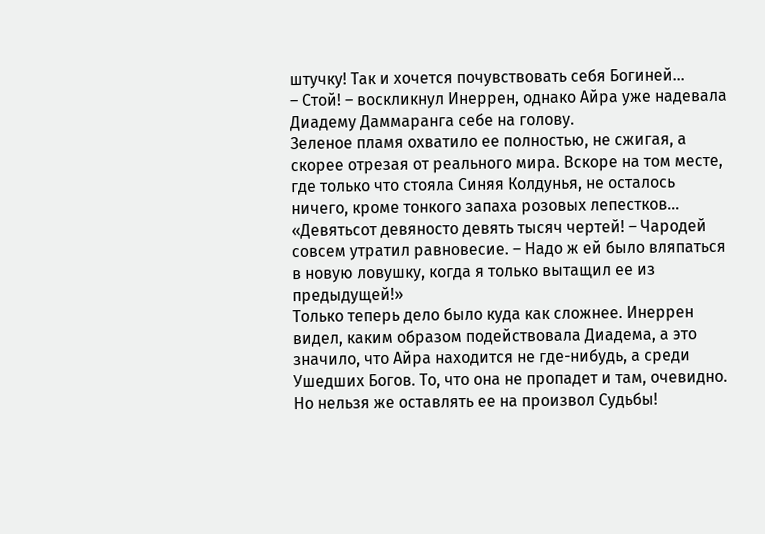штучку! Так и хочется почувствовать себя Богиней…
– Стой! – воскликнул Инеррен, однако Айра уже надевала Диадему Даммаранга себе на голову.
Зеленое пламя охватило ее полностью, не сжигая, а скорее отрезая от реального мира. Вскоре на том месте, где только что стояла Синяя Колдунья, не осталось ничего, кроме тонкого запаха розовых лепестков…
«Девятьсот девяносто девять тысяч чертей! – Чародей совсем утратил равновесие. – Надо ж ей было вляпаться в новую ловушку, когда я только вытащил ее из предыдущей!»
Только теперь дело было куда как сложнее. Инеррен видел, каким образом подействовала Диадема, а это значило, что Айра находится не где-нибудь, а среди Ушедших Богов. То, что она не пропадет и там, очевидно. Но нельзя же оставлять ее на произвол Судьбы!